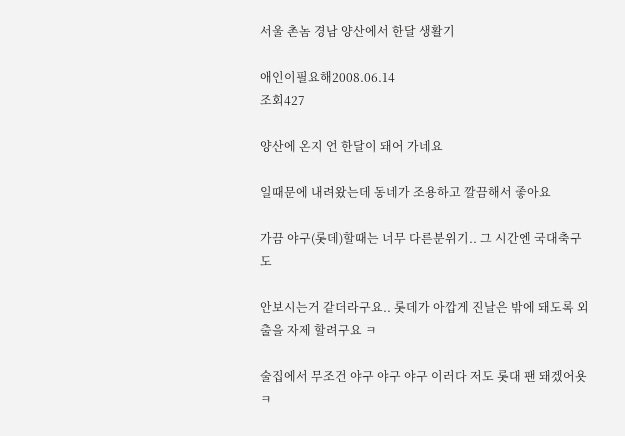서울 촌놈 경남 양산에서 한달 생활기

애인이필요해2008.06.14
조회427

양산에 온지 언 한달이 돼어 가네요

일때문에 내려왔는데 동네가 조용하고 깔끔해서 좋아요

가끔 야구(롯데)할때는 너무 다른분위기.. 그 시간엔 국대축구도

안보시는거 같더라구요.. 롯데가 아깝게 진날은 밖에 돼도록 외출을 자제 할려구요 ㅋ

술집에서 무조건 야구 야구 야구 이러다 저도 롯대 팬 돼겠어욧ㅋ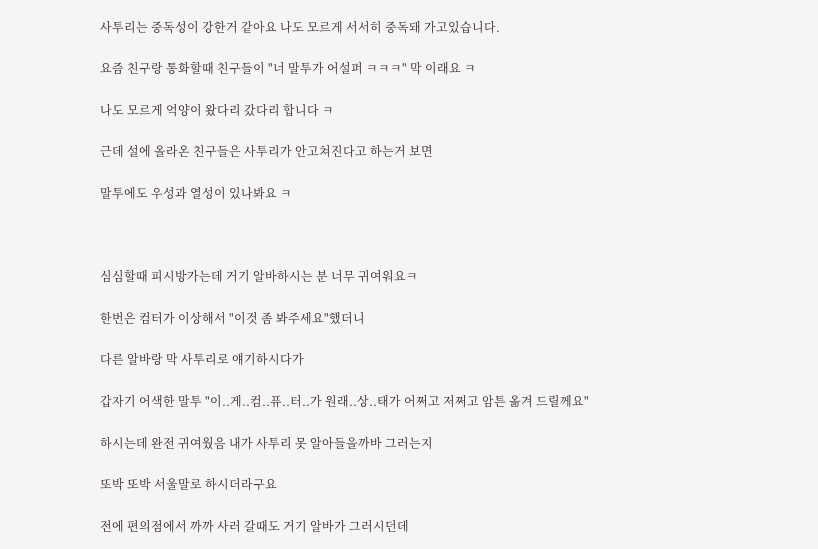사투리는 중독성이 강한거 같아요 나도 모르게 서서히 중독돼 가고있습니다.

요즘 친구랑 통화할때 친구들이 "너 말투가 어설퍼 ㅋㅋㅋ" 막 이래요 ㅋ

나도 모르게 억양이 왔다리 갔다리 합니다 ㅋ

근데 설에 올라온 친구들은 사투리가 안고쳐진다고 하는거 보면

말투에도 우성과 열성이 있나봐요 ㅋ



심심할때 피시방가는데 거기 알바하시는 분 너무 귀여워요ㅋ

한번은 컴터가 이상해서 "이것 좀 봐주세요"했더니

다른 알바랑 막 사투리로 얘기하시다가

갑자기 어색한 말투 "이..게..컴..퓨..터..가 원래..상..태가 어쩌고 저쩌고 암튼 옮겨 드릴께요"

하시는데 완전 귀여웠음 내가 사투리 못 알아들을까바 그러는지

또박 또박 서울말로 하시더라구요

전에 편의점에서 까까 사러 갈때도 거기 알바가 그러시던데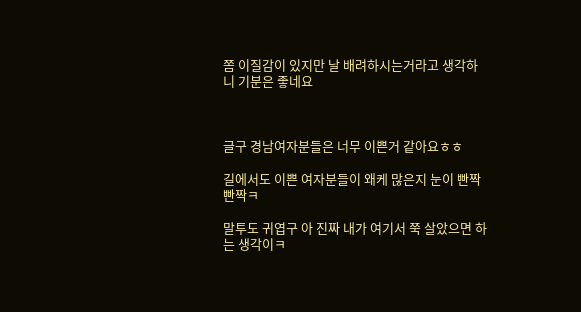쫌 이질감이 있지만 날 배려하시는거라고 생각하니 기분은 좋네요



글구 경남여자분들은 너무 이쁜거 같아요ㅎㅎ

길에서도 이쁜 여자분들이 왜케 많은지 눈이 빤짝빤짝ㅋ

말투도 귀엽구 아 진짜 내가 여기서 쭉 살았으면 하는 생각이ㅋ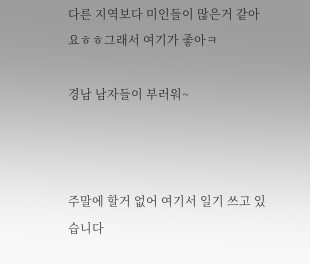다른 지역보다 미인들이 많은거 같아요ㅎㅎ그래서 여기가 좋아ㅋ

경남 남자들이 부러워~



주말에 할거 없어 여기서 일기 쓰고 있습니다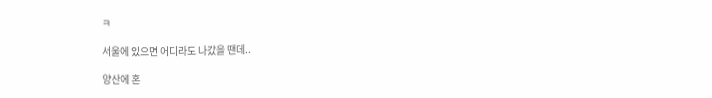ㅋ

서울에 있으면 어디라도 나갔을 땐데..

양산에 혼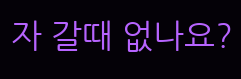자 갈때 없나요?